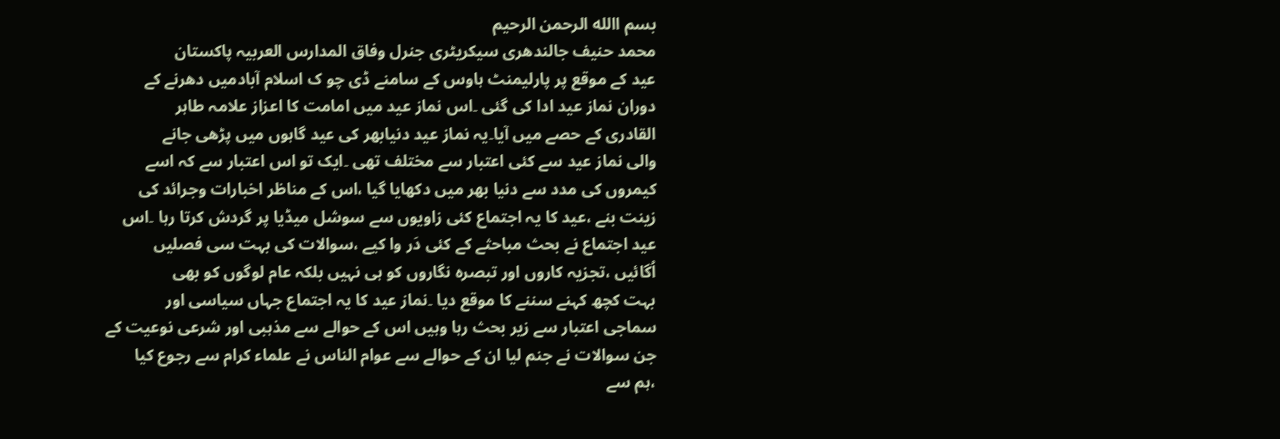بسم االله الرحمن الرحیم
محمد حنیف جالندھری سیکریٹری جنرل وفاق المدارس العربیہ پاکستان
عید کے موقع پر پارلیمنٹ ہاوس کے سامنے ڈی چو ک اسلام آبادمیں دھرنے کے
دوران نماز عید ادا کی گئی ۔اس نماز عید میں امامت کا اعزاز علامہ طاہر
القادری کے حصے میں آیا۔یہ نماز عید دنیابھر کی عید گاہوں میں پڑھی جانے
والی نماز عید سے کئی اعتبار سے مختلف تھی ۔ایک تو اس اعتبار سے کہ اسے
کیمروں کی مدد سے دنیا بھر میں دکھایا گیا ،اس کے مناظر اخبارات وجرائد کی
زینت بنے ،عید کا یہ اجتماع کئی زاویوں سے سوشل میڈیا پر گردش کرتا رہا ۔اس
عید اجتماع نے بحث مباحثے کے کئی دَر وا کیے ،سوالات کی بہت سی فصلیں
اُگائیں ،تجزیہ کاروں اور تبصرہ نگاروں کو ہی نہیں بلکہ عام لوگوں کو بھی
بہت کچھ کہنے سننے کا موقع دیا ۔نماز عید کا یہ اجتماع جہاں سیاسی اور
سماجی اعتبار سے زیر بحث رہا وہیں اس کے حوالے سے مذہبی اور شرعی نوعیت کے
جن سوالات نے جنم لیا ان کے حوالے سے عوام الناس نے علماء کرام سے رجوع کیا
،ہم سے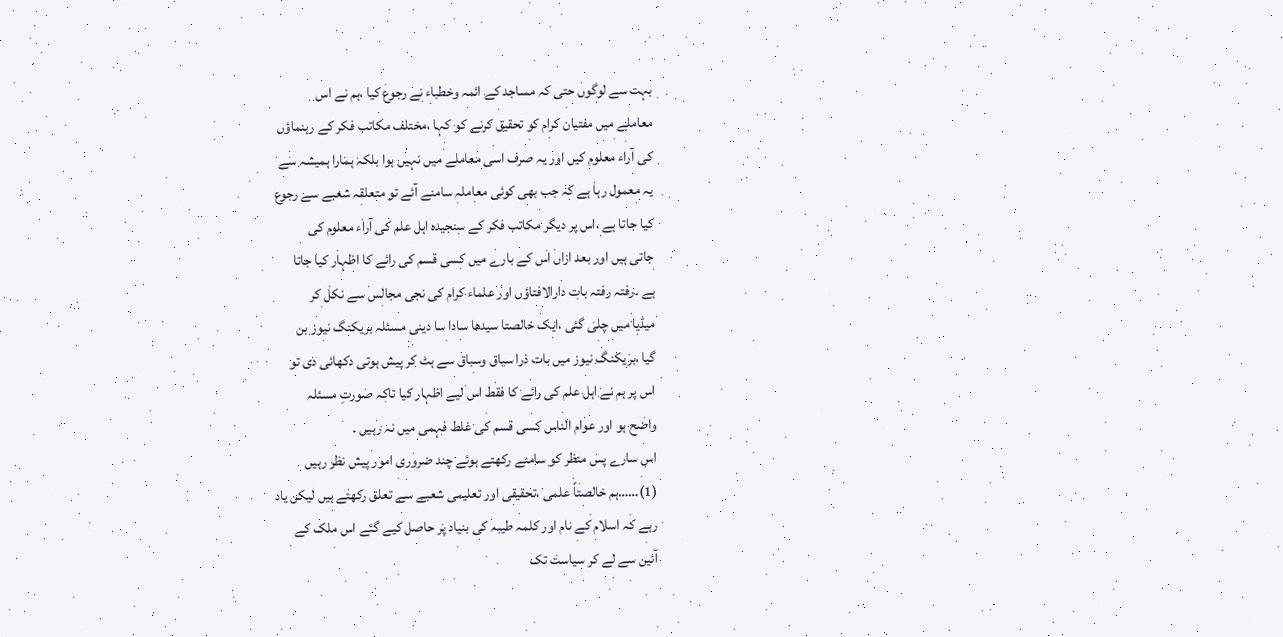بہت سے لوگوں حتی کہ مساجد کے ائمہ وخطباء نے رجوع کیا ،ہم نے اس
معاملے میں مفتیان کرام کو تحقیق کرنے کو کہا ،مختلف مکاتب فکر کے رہنماؤں
کی آراء معلوم کیں اور یہ صرف اسی معاملے میں نہیں ہوا بلکہ ہمارا ہمیشہ سے
یہ معمول رہا ہے کہ جب بھی کوئی معاملہ سامنے آئے تو متعلقہ شعبے سے رجوع
کیا جاتا ہے ،اس پر دیگر مکاتب فکر کے سنجیدہ اہل علم کی آراء معلوم کی
جاتی ہیں اور بعد ازاں اس کے بارے میں کسی قسم کی رائے کا اظہار کیا جاتا
ہے ۔رفتہ رفتہ بات دارالافتاؤں اور علماء کرام کی نجی مجالس سے نکل کر
میڈیا میں چلی گئی ،ایک خالصتا سیدھا سادا سا دینی مسئلہ بریکنگ نیوز بن
گیا ،بریکنگ نیوز میں بات ذرا سیاق وسباق سے ہٹ کر پیش ہوتی دکھائی دی تو
اس پر ہم نے اہل علم کی رائے کا فقط اس لیے اظہار کیا تاکہ صورتِ مسئلہ
واضح ہو اور عوام الناس کسی قسم کی غلط فہمی میں نہ رہیں ۔
اس سارے پس منظر کو سامنے رکھتے ہوئے چند ضروری امور پیش نظر رہیں
(1)……ہم خالصتاً علمی ،تحقیقی اور تعلیمی شعبے سے تعلق رکھتے ہیں لیکن یاد
رہے کہ اسلام کے نام اور کلمہ طیبہ کی بنیاد پر حاصل کیے گئے اس ملک کے
آئین سے لے کر سیاست تک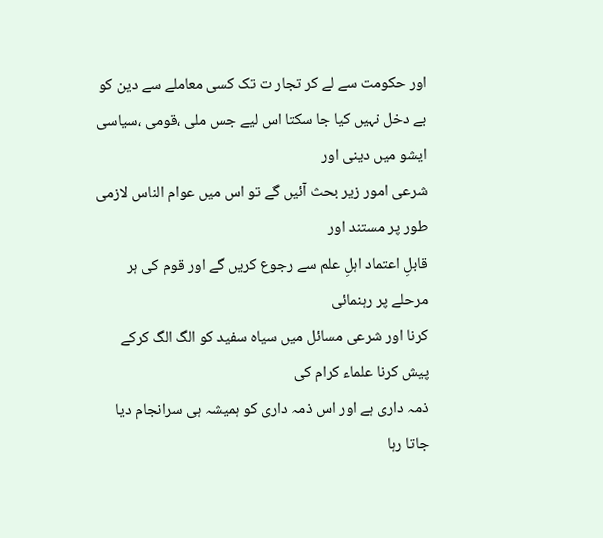اور حکومت سے لے کر تجار ت تک کسی معاملے سے دین کو
بے دخل نہیں کیا جا سکتا اس لیے جس ملی ،قومی ،سیاسی ایشو میں دینی اور
شرعی امور زیر بحث آئیں گے تو اس میں عوام الناس لازمی طور پر مستند اور
قابلِ اعتماد اہلِ علم سے رجوع کریں گے اور قوم کی ہر مرحلے پر رہنمائی
کرنا اور شرعی مسائل میں سیاہ سفید کو الگ الگ کرکے پیش کرنا علماء کرام کی
ذمہ داری ہے اور اس ذمہ داری کو ہمیشہ ہی سرانجام دیا جاتا رہا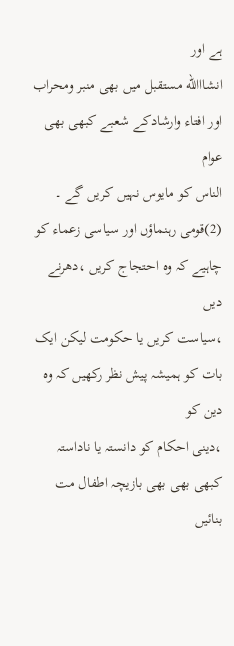ہے اور
انشااالله مستقبل میں بھی منبر ومحراب اور افتاء وارشادکے شعبے کبھی بھی عوام
الناس کو مایوس نہیں کریں گے ۔
(2)قومی رہنماؤں اور سیاسی زعماء کو چاہیے کہ وہ احتجاج کریں ،دھرنے دیں
،سیاست کریں یا حکومت لیکن ایک بات کو ہمیشہ پیش نظر رکھیں کہ وہ دین کو
،دینی احکام کو دانستہ یا ناداستہ کبھی بھی بھی بازیچہ اطفال مت بنائیں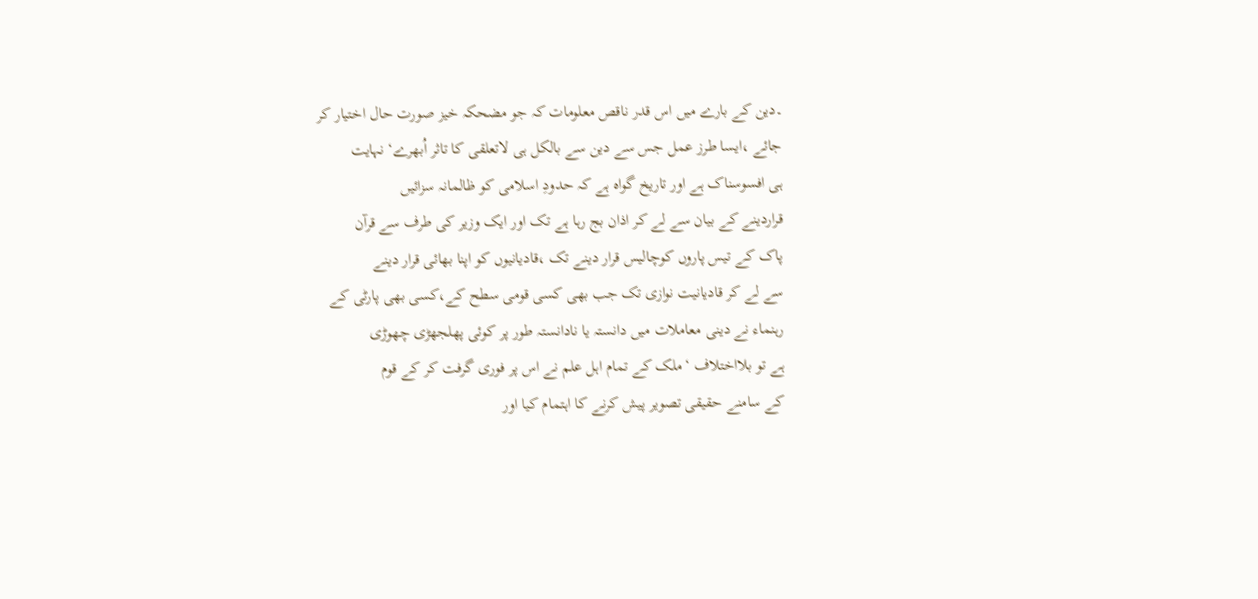۔دین کے بارے میں اس قدر ناقص معلومات کہ جو مضحکہ خیز صورت حال اختیار کر
جائے ،ایسا طرز عمل جس سے دین سے بالکل ہی لاتعلقی کا تاثر اُبھرے‘ نہایت
ہی افسوسناک ہے اور تاریخ گواہ ہے کہ حدودِ اسلامی کو ظالمانہ سزائیں
قراردینے کے بیان سے لے کر اذان بج رہا ہے تک اور ایک وزیر کی طرف سے قرآن
پاک کے تیس پاروں کوچالیس قرار دینے تک ،قادیانیوں کو اپنا بھائی قرار دینے
سے لے کر قادیانیت نوازی تک جب بھی کسی قومی سطح کے،کسی بھی پارٹی کے
رہنماء نے دینی معاملات میں دانستہ یا نادانستہ طور پر کوئی پھلجھڑی چھوڑی
ہے تو بلااختلاف ‘ملک کے تمام اہل علم نے اس پر فوری گرفت کر کے قوم
کے سامنے حقیقی تصویر پیش کرنے کا اہتمام کیا اور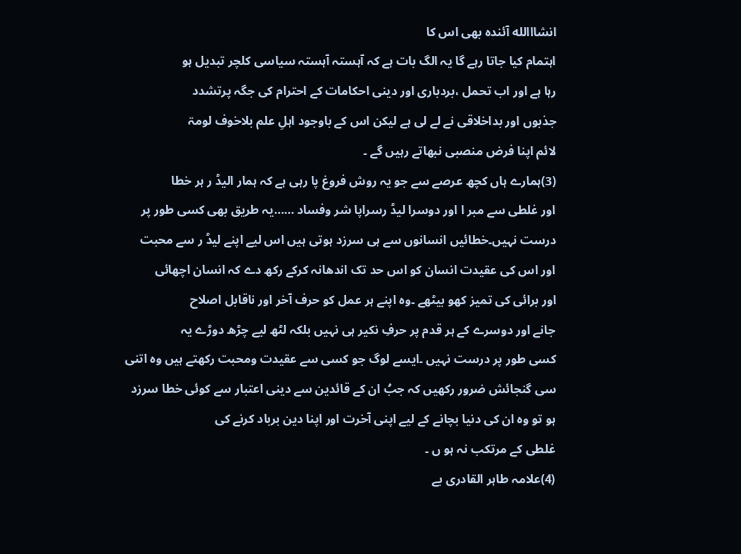انشااالله آئندہ بھی اس کا
اہتمام کیا جاتا رہے گا یہ الگ بات ہے کہ آہستہ آہستہ سیاسی کلچر تبدیل ہو
رہا ہے اور اب تحمل ،بردباری اور دینی احکامات کے احترام کی جگہ پرتشدد
جذبوں اور بداخلاقی نے لے لی ہے لیکن اس کے باوجود اہلِ علم بلاخوف لومۃ
لائم اپنا فرض منصبی نبھاتے رہیں گے ۔
(3)ہمارے ہاں کچھ عرصے سے جو یہ روش فروغ پا رہی ہے کہ ہمار الیڈ ر ہر خطا
اور غلطی سے مبر ا اور دوسرا لیڈ رسراپا شر وفساد ……یہ طریق بھی کسی طور پر
درست نہیں۔خطائیں انسانوں سے ہی سرزد ہوتی ہیں اس لیے اپنے لیڈ ر سے محبت
اور اس کی عقیدت انسان کو اس حد تک اندھانہ کرکے رکھ دے کہ انسان اچھائی
اور برائی کی تمیز کھو بیٹھے ۔وہ اپنے ہر عمل کو حرف آخر اور ناقابل اصلاح
جانے اور دوسرے کے ہر قدم پر حرفِ نکیر ہی نہیں بلکہ لٹھ لیے چڑھ دوڑے یہ
کسی طور پر درست نہیں ۔ایسے لوگ جو کسی سے عقیدت ومحبت رکھتے ہیں وہ اتنی
سی گنجائش ضرور رکھیں کہ جبُ ان کے قائدین سے دینی اعتبار سے کوئی خطا سرزد
ہو تو وہ ان کی دنیا بچانے کے لیے اپنی آخرت اور اپنا دین برباد کرنے کی
غلطی کے مرتکب نہ ہو ں ۔
(4)علامہ طاہر القادری بے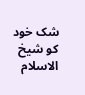شک خود کو شیخ الاسلام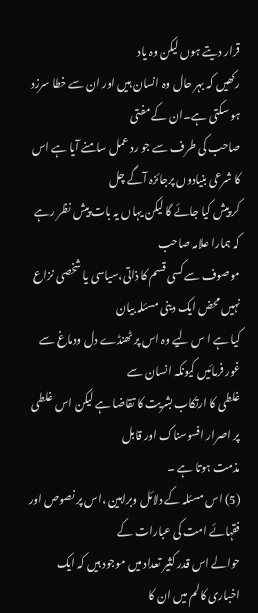قرار دیتے ہوں لیکن وہ یاد
رکھیں کہ بہر حال وہ انسان ہیں اور ان سے خطا سرزد ہو سکتی ہے۔ان کے مفتی
صاحب کی طرف سے جو رد عمل سامنے آیا ہے اس کا شرعی بنیادوں پرجائزہ آگے چل
کر پیش کیا جائے گا لیکن یہاں یہ بات پیش نظر رہے کہ ہمارا علامہ صاحب
موصوف سے کسی قسم کا ذاتی،سیاسی یا شخصی نزاع نہیں محض ایک دینی مسئلہ بیان
کیا ہے ا س لیے وہ اس پر ٹھنڈے دل ودماغ سے غور فرمائیں کیونکہ انسان سے
غلطی کا ارتکاب بشریت کا تقاضا ہے لیکن اس غلطی پر اصرار افسوسناک اور قابل
مذمت ہوتا ہے ۔
(5) اس مسئلہ کے دلائل وبراہین ،اس پر نصوص اور فقہائے امت کی عبارات کے
حوالے اس قدر کثیر تعداد میں موجود ہیں کہ ایک اخباری کالم میں ان کا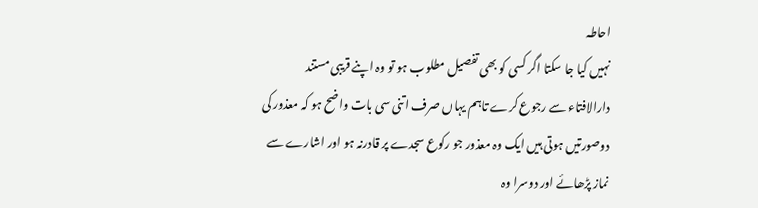احاطہ
نہیں کیا جا سکتا اگر کسی کو بھی تفصیل مطلوب ہو تو وہ اپنے قریبی مستند
دارالافتاء سے رجوع کرے تاہم یہاں صرف اتنی سی بات واضح ہو کہ معذور کی
دوصورتیں ہوتی ہیں ایک وہ معذور جو رکوع سجدے پر قادرنہ ہو اور اشارے سے
نماز پڑھائے اور دوسرا وہ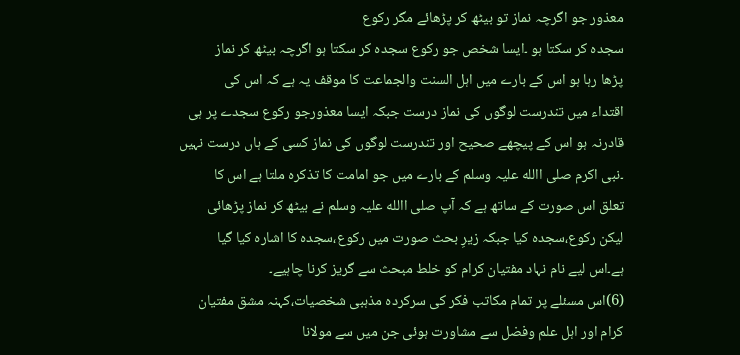معذور جو اگرچہ نماز تو بیٹھ کر پڑھائے مگر رکوع
سجدہ کر سکتا ہو ۔ایسا شخص جو رکوع سجدہ کر سکتا ہو اگرچہ بیٹھ کر نماز
پڑھا رہا ہو اس کے بارے میں اہل السنت والجماعت کا موقف یہ ہے کہ اس کی
اقتداء میں تندرست لوگوں کی نماز درست جبکہ ایسا معذورجو رکوع سجدے پر ہی
قادرنہ ہو اس کے پیچھے صحیح اور تندرست لوگوں کی نماز کسی کے ہاں درست نہیں
۔نبی اکرم صلی االله علیہ وسلم کے بارے میں جو امامت کا تذکرہ ملتا ہے اس کا
تعلق اس صورت کے ساتھ ہے کہ آپ صلی االله علیہ وسلم نے بیٹھ کر نماز پڑھائی
لیکن رکوع،سجدہ کیا جبکہ زیرِ بحث صورت میں رکوع،سجدہ کا اشارہ کیا گیا
ہے۔اس لیے نام نہاد مفتیان کرام کو خلط مبحث سے گریز کرنا چاہیے۔
(6)اس مسئلے پر تمام مکاتب فکر کی سرکردہ مذہبی شخصیات،کہنہ مشق مفتیان
کرام اور اہل علم وفضل سے مشاورت ہوئی جن میں سے مولانا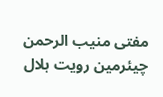مفتی منیب الرحمن
چیئرمین رویت ہلال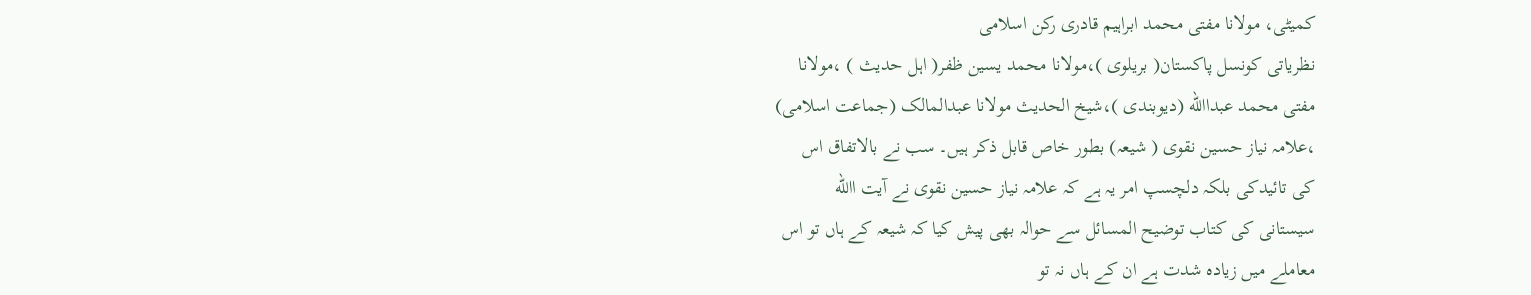کمیٹی، مولانا مفتی محمد ابراہیم قادری رکن اسلامی
نظریاتی کونسل پاکستان( بریلوی )،مولانا محمد یسین ظفر( اہل حدیث ) ،مولانا
مفتی محمد عبداالله (دیوبندی )،شیخ الحدیث مولانا عبدالمالک (جماعت اسلامی)
،علامہ نیاز حسین نقوی ( شیعہ) بطور خاص قابل ذکر ہیں۔ سب نے بالاتفاق اس
کی تائیدکی بلکہ دلچسپ امر یہ ہے کہ علامہ نیاز حسین نقوی نے آیت االله
سیستانی کی کتاب توضیح المسائل سے حوالہ بھی پیش کیا کہ شیعہ کے ہاں تو اس
معاملے میں زیادہ شدت ہے ان کے ہاں نہ تو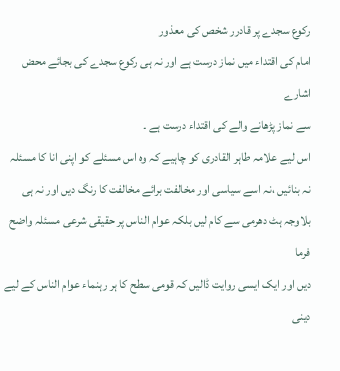رکوع سجدے پر قادرر شخص کی معذور
امام کی اقتداء میں نماز درست ہے اور نہ ہی رکوع سجدے کی بجائے محض اشارے
سے نماز پڑھانے والے کی اقتداء درست ہے ۔
اس لیے علامہ طاہر القادری کو چاہیے کہ وہ اس مسئلے کو اپنی انا کا مسئلہ
نہ بنائیں ،نہ اسے سیاسی اور مخالفت برائے مخالفت کا رنگ دیں اور نہ ہی
بلاوجہ ہٹ دھرمی سے کام لیں بلکہ عوام الناس پر حقیقی شرعی مسئلہ واضح فرما
دیں اور ایک ایسی روایت ڈالیں کہ قومی سطح کا ہر رہنماء عوام الناس کے لیے
دینی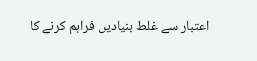اعتبار سے غلط بنیادیں فراہم کرنے کا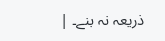ذریعہ نہ بنے۔ |